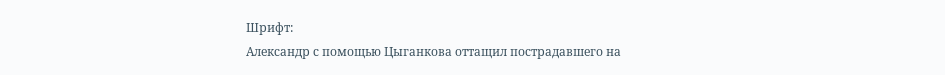Шрифт:
Александр с помощью Цыганкова оттащил пострадавшего на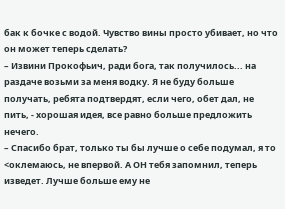бак к бочке с водой. Чувство вины просто убивает, но что он может теперь сделать?
– Извини Прокофьич, ради бога, так получилось... на раздаче возьми за меня водку. Я не буду больше получать, ребята подтвердят, если чего, обет дал, не пить, - хорошая идея, все равно больше предложить нечего.
– Спасибо брат, только ты бы лучше о себе подумал, я то <оклемаюсь, не впервой. А ОН тебя запомнил, теперь изведет. Лучше больше ему не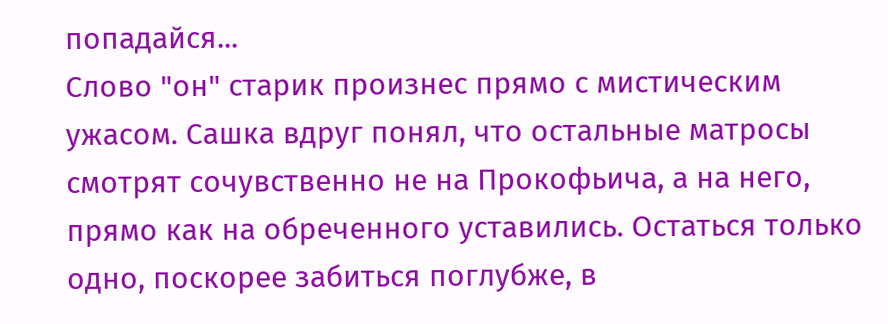попадайся...
Слово "он" старик произнес прямо с мистическим ужасом. Сашка вдруг понял, что остальные матросы смотрят сочувственно не на Прокофьича, а на него, прямо как на обреченного уставились. Остаться только одно, поскорее забиться поглубже, в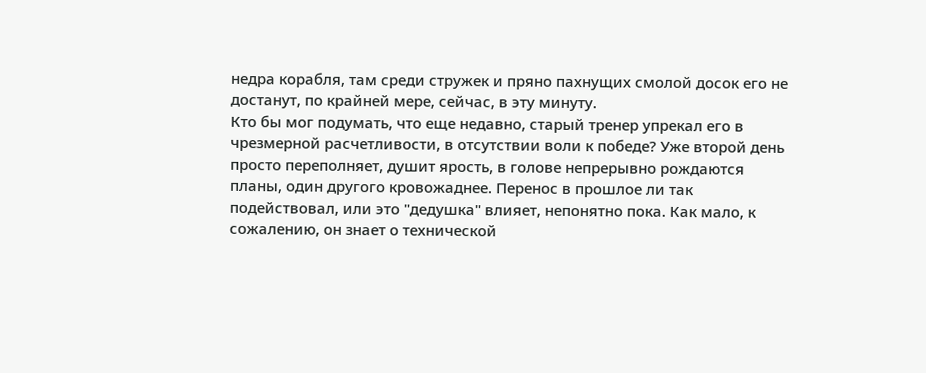недра корабля, там среди стружек и пряно пахнущих смолой досок его не достанут, по крайней мере, сейчас, в эту минуту.
Кто бы мог подумать, что еще недавно, старый тренер упрекал его в чрезмерной расчетливости, в отсутствии воли к победе? Уже второй день просто переполняет, душит ярость, в голове непрерывно рождаются планы, один другого кровожаднее. Перенос в прошлое ли так подействовал, или это "дедушка" влияет, непонятно пока. Как мало, к сожалению, он знает о технической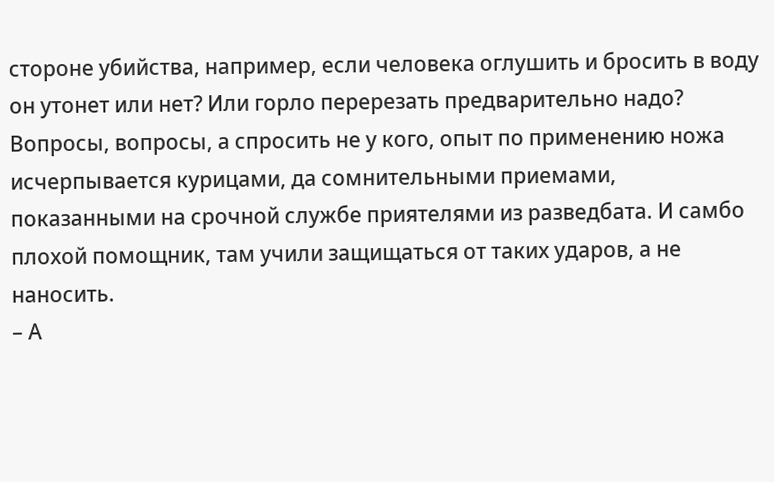стороне убийства, например, если человека оглушить и бросить в воду он утонет или нет? Или горло перерезать предварительно надо? Вопросы, вопросы, а спросить не у кого, опыт по применению ножа исчерпывается курицами, да сомнительными приемами, показанными на срочной службе приятелями из разведбата. И самбо плохой помощник, там учили защищаться от таких ударов, а не наносить.
– А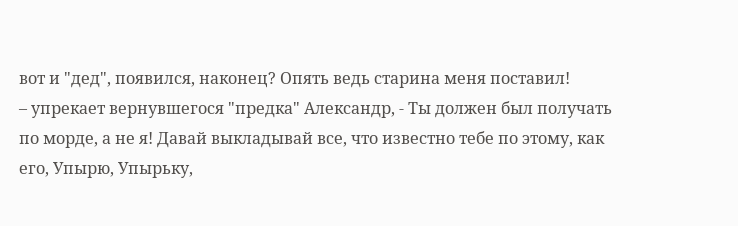вот и "дед", появился, наконец? Опять ведь старина меня поставил!
– упрекает вернувшегося "предка" Александр, - Ты должен был получать по морде, а не я! Давай выкладывай все, что известно тебе по этому, как его, Упырю, Упырьку,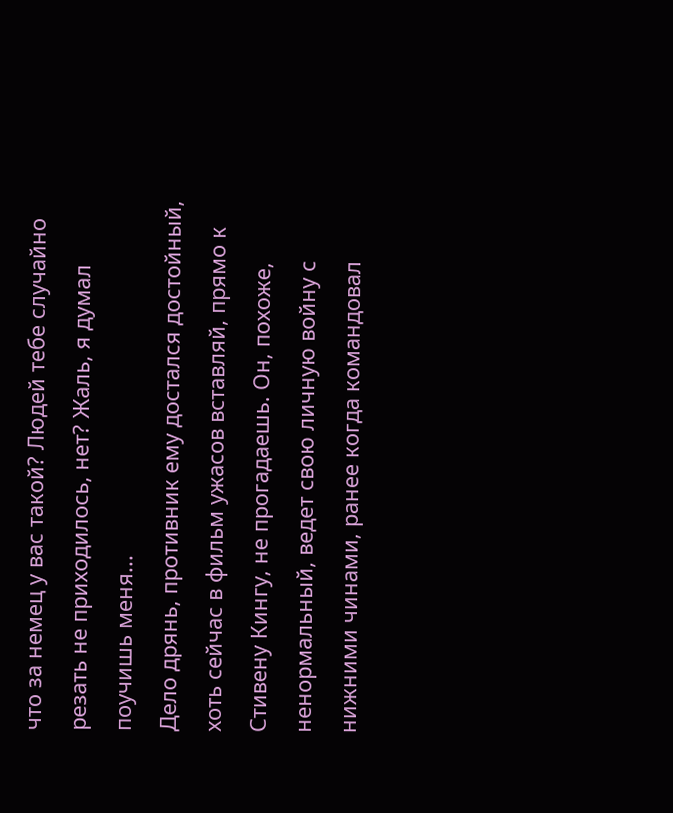что за немец у вас такой? Людей тебе случайно резать не приходилось, нет? Жаль, я думал поучишь меня...
Дело дрянь, противник ему достался достойный, хоть сейчас в фильм ужасов вставляй, прямо к Стивену Кингу, не прогадаешь. Он, похоже, ненормальный, ведет свою личную войну с нижними чинами, ранее когда командовал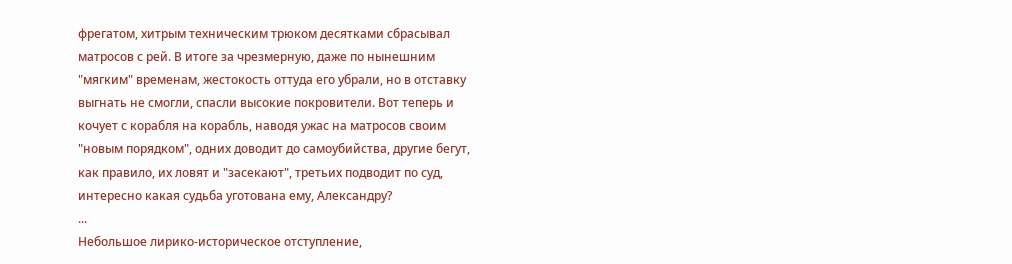фрегатом, хитрым техническим трюком десятками сбрасывал матросов с рей. В итоге за чрезмерную, даже по нынешним "мягким" временам, жестокость оттуда его убрали, но в отставку выгнать не смогли, спасли высокие покровители. Вот теперь и кочует с корабля на корабль, наводя ужас на матросов своим "новым порядком", одних доводит до самоубийства, другие бегут, как правило, их ловят и "засекают", третьих подводит по суд, интересно какая судьба уготована ему, Александру?
...
Небольшое лирико-историческое отступление,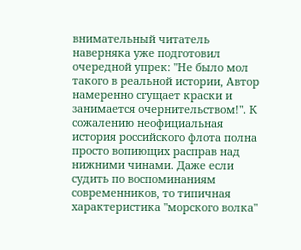внимательный читатель наверняка уже подготовил очередной упрек: "Не было мол такого в реальной истории, Автор намеренно сгущает краски и занимается очернительством!". К сожалению неофициальная история российского флота полна просто вопиющих расправ над нижними чинами. Даже если судить по воспоминаниям современников, то типичная характеристика "морского волка"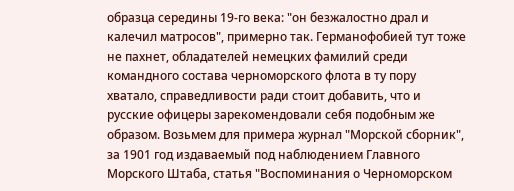образца середины 19-го века: "он безжалостно драл и калечил матросов", примерно так. Германофобией тут тоже не пахнет, обладателей немецких фамилий среди командного состава черноморского флота в ту пору хватало, справедливости ради стоит добавить, что и русские офицеры зарекомендовали себя подобным же образом. Возьмем для примера журнал "Морской сборник", за 1901 год издаваемый под наблюдением Главного Морского Штаба, статья "Воспоминания о Черноморском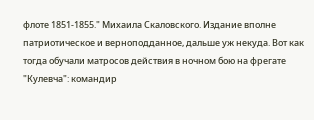флоте 1851-1855." Михаила Скаловского. Издание вполне патриотическое и верноподданное, дальше уж некуда. Вот как тогда обучали матросов действия в ночном бою на фрегате "Кулевча": командир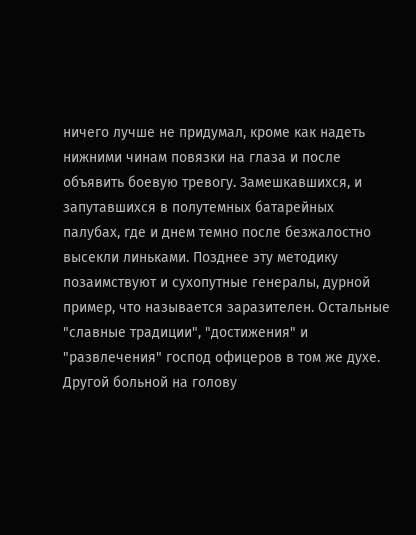ничего лучше не придумал, кроме как надеть нижними чинам повязки на глаза и после объявить боевую тревогу. Замешкавшихся, и запутавшихся в полутемных батарейных палубах, где и днем темно после безжалостно высекли линьками. Позднее эту методику позаимствуют и сухопутные генералы, дурной пример, что называется заразителен. Остальные "славные традиции", "достижения" и "развлечения" господ офицеров в том же духе. Другой больной на голову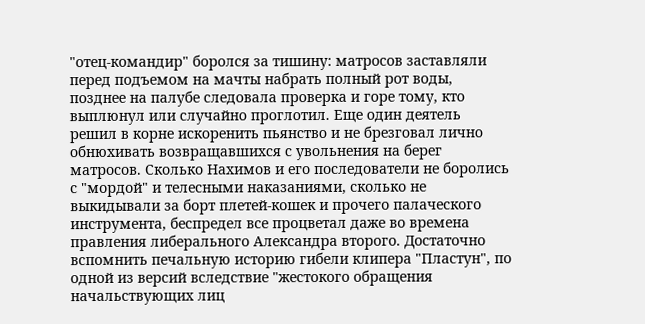"отец-командир" боролся за тишину: матросов заставляли перед подъемом на мачты набрать полный рот воды, позднее на палубе следовала проверка и горе тому, кто выплюнул или случайно проглотил. Еще один деятель решил в корне искоренить пьянство и не брезговал лично обнюхивать возвращавшихся с увольнения на берег матросов. Сколько Нахимов и его последователи не боролись с "мордой" и телесными наказаниями, сколько не выкидывали за борт плетей-кошек и прочего палаческого инструмента, беспредел все процветал даже во времена правления либерального Александра второго. Достаточно вспомнить печальную историю гибели клипера "Пластун", по одной из версий вследствие "жестокого обращения начальствующих лиц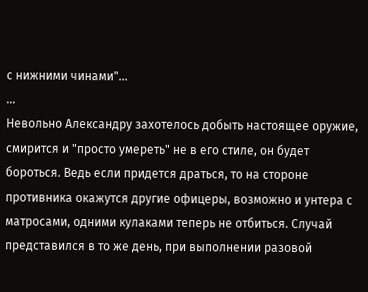с нижними чинами"...
...
Невольно Александру захотелось добыть настоящее оружие, смирится и "просто умереть" не в его стиле, он будет бороться. Ведь если придется драться, то на стороне противника окажутся другие офицеры, возможно и унтера с матросами, одними кулаками теперь не отбиться. Случай представился в то же день, при выполнении разовой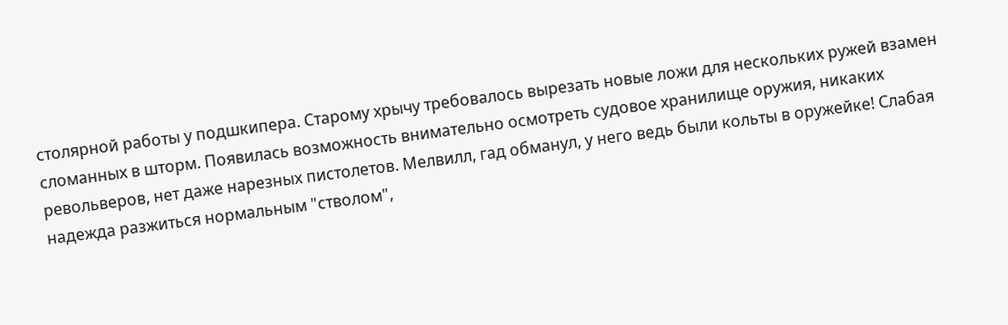столярной работы у подшкипера. Старому хрычу требовалось вырезать новые ложи для нескольких ружей взамен сломанных в шторм. Появилась возможность внимательно осмотреть судовое хранилище оружия, никаких револьверов, нет даже нарезных пистолетов. Мелвилл, гад обманул, у него ведь были кольты в оружейке! Слабая надежда разжиться нормальным "стволом",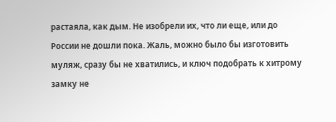растаяла, как дым. Не изобрели их, что ли еще, или до России не дошли пока. Жаль, можно было бы изготовить муляж, сразу бы не хватились, и ключ подобрать к хитрому замку не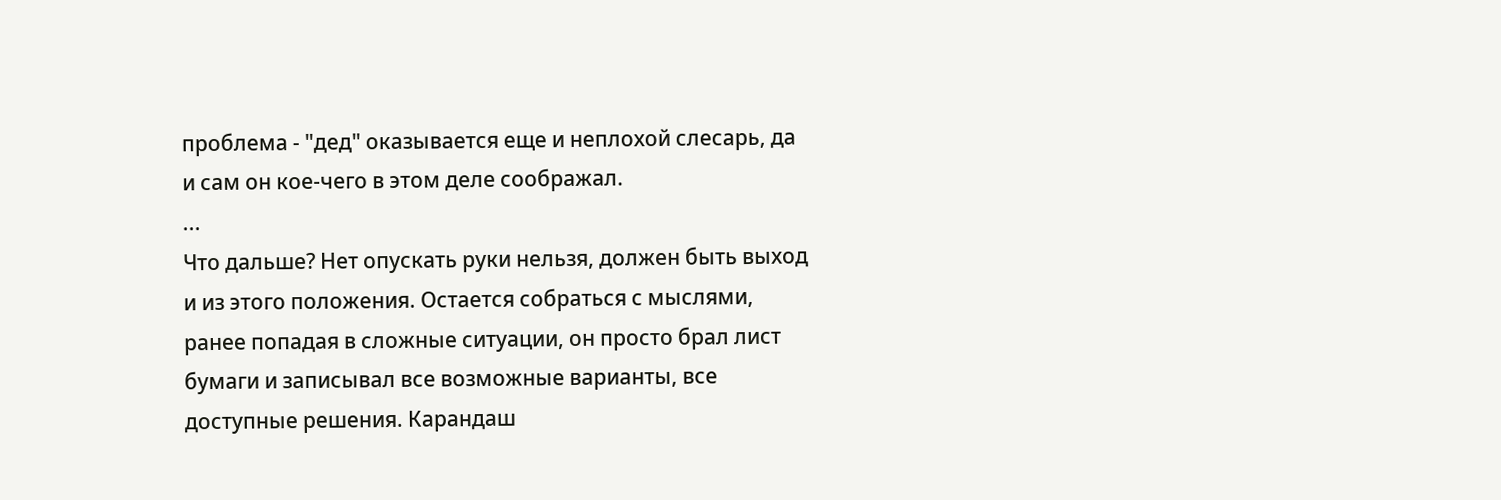проблема - "дед" оказывается еще и неплохой слесарь, да и сам он кое-чего в этом деле соображал.
...
Что дальше? Нет опускать руки нельзя, должен быть выход и из этого положения. Остается собраться с мыслями, ранее попадая в сложные ситуации, он просто брал лист бумаги и записывал все возможные варианты, все доступные решения. Карандаш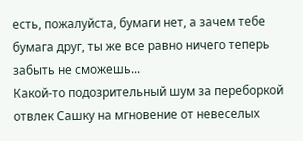есть, пожалуйста, бумаги нет, а зачем тебе бумага друг, ты же все равно ничего теперь забыть не сможешь...
Какой-то подозрительный шум за переборкой отвлек Сашку на мгновение от невеселых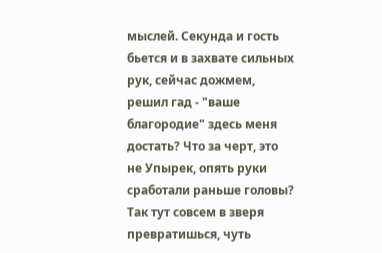мыслей. Секунда и гость бьется и в захвате сильных рук, сейчас дожмем, решил гад - "ваше благородие" здесь меня достать? Что за черт, это не Упырек, опять руки сработали раньше головы? Так тут совсем в зверя превратишься, чуть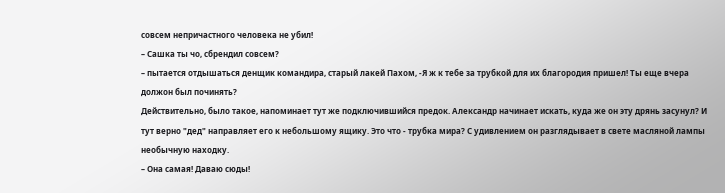совсем непричастного человека не убил!
– Сашка ты чо, сбрендил совсем?
– пытается отдышаться денщик командира, старый лакей Пахом, -Я ж к тебе за трубкой для их благородия пришел! Ты еще вчера должон был починять?
Действительно, было такое, напоминает тут же подключившийся предок. Александр начинает искать, куда же он эту дрянь засунул? И тут верно "дед" направляет его к небольшому ящику. Это что - трубка мира? С удивлением он разглядывает в свете масляной лампы необычную находку.
– Она самая! Даваю сюды!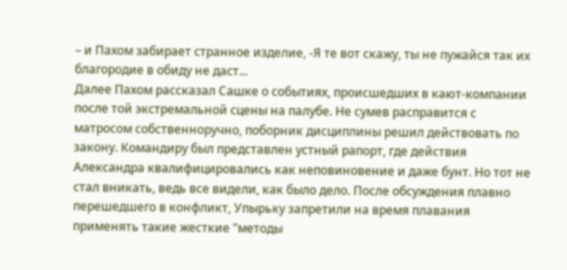– и Пахом забирает странное изделие, -Я те вот скажу, ты не пужайся так их благородие в обиду не даст...
Далее Пахом рассказал Сашке о событиях, происшедших в кают-компании после той экстремальной сцены на палубе. Не сумев расправится с матросом собственноручно, поборник дисциплины решил действовать по закону. Командиру был представлен устный рапорт, где действия Александра квалифицировались как неповиновение и даже бунт. Но тот не стал вникать, ведь все видели, как было дело. После обсуждения плавно перешедшего в конфликт, Упырьку запретили на время плавания применять такие жесткие "методы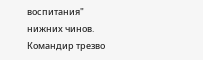воспитания" нижних чинов. Командир трезво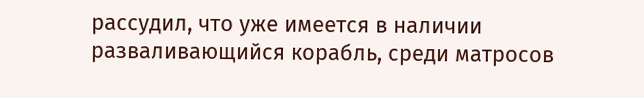рассудил, что уже имеется в наличии разваливающийся корабль, среди матросов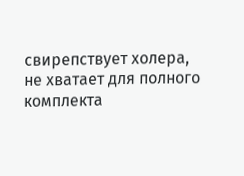свирепствует холера, не хватает для полного комплекта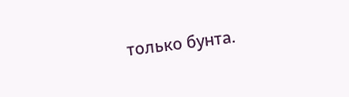только бунта.